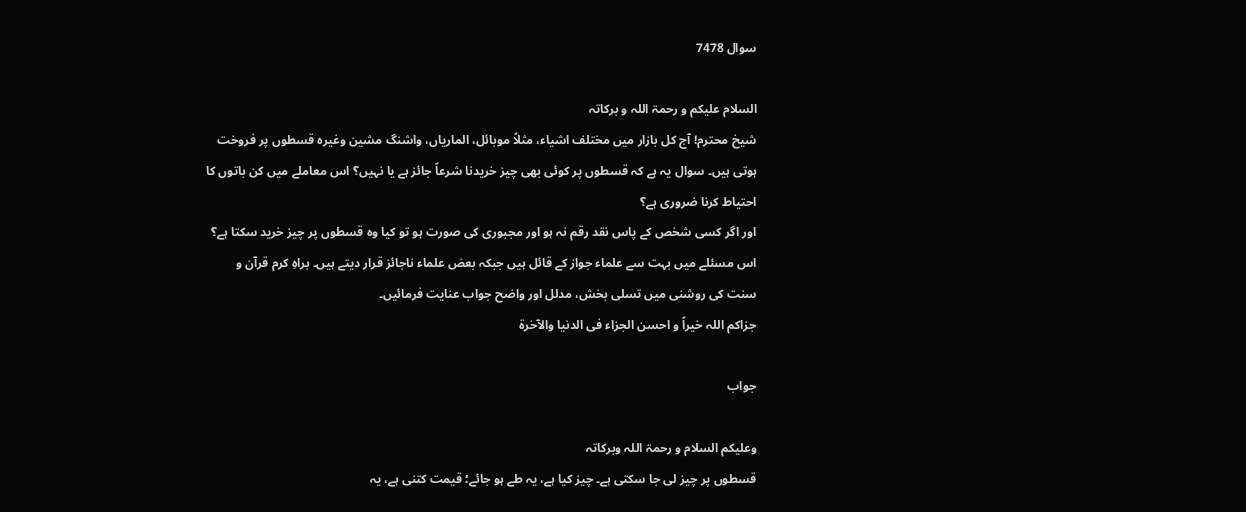سوال 7478

السلام علیکم و رحمۃ اللہ و برکاتہ
شیخ محترم! آج کل بازار میں مختلف اشیاء، مثلاً موبائل، الماریاں، واشنگ مشین وغیرہ قسطوں پر فروخت ہوتی ہیں۔ سوال یہ ہے کہ قسطوں پر کوئی بھی چیز خریدنا شرعاً جائز ہے یا نہیں؟ اس معاملے میں کن باتوں کا احتیاط کرنا ضروری ہے؟
اور اگر کسی شخص کے پاس نقد رقم نہ ہو اور مجبوری کی صورت ہو تو کیا وہ قسطوں پر چیز خرید سکتا ہے؟
اس مسئلے میں بہت سے علماء جواز کے قائل ہیں جبکہ بعض علماء ناجائز قرار دیتے ہیں۔ براہِ کرم قرآن و سنت کی روشنی میں تسلی بخش، مدلل اور واضح جواب عنایت فرمائیں۔
جزاکم اللہ خیراً و احسن الجزاء فی الدنیا والآخرۃ

جواب

وعلیکم السلام و رحمۃ اللہ وبرکاتہ
قسطوں پر چیز لی جا سکتی ہے۔ چیز کیا ہے، یہ طے ہو جائے؛ قیمت کتنی ہے، یہ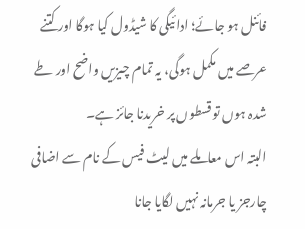فائنل ہو جائے؛ ادائیگی کا شیڈول کیا ہوگا اور کتنے عرصے میں مکمل ہوگی، یہ تمام چیزیں واضح اور طے شدہ ہوں تو قسطوں پر خریدنا جائز ہے۔
البتہ اس معاملے میں لیٹ فیس کے نام سے اضافی چارجز یا جرمانہ نہیں لگایا جانا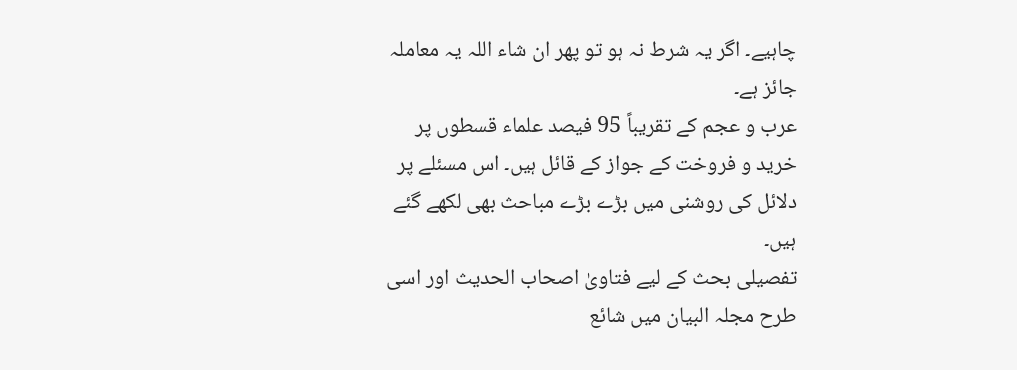چاہیے۔ اگر یہ شرط نہ ہو تو پھر ان شاء اللہ یہ معاملہ جائز ہے۔
عرب و عجم کے تقریباً 95 فیصد علماء قسطوں پر خرید و فروخت کے جواز کے قائل ہیں۔ اس مسئلے پر دلائل کی روشنی میں بڑے بڑے مباحث بھی لکھے گئے ہیں۔
تفصیلی بحث کے لیے فتاویٰ اصحاب الحدیث اور اسی طرح مجلہ البیان میں شائع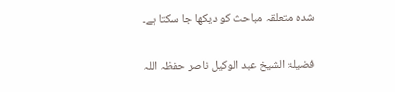شدہ متعلقہ مباحث کو دیکھا جا سکتا ہے۔

فضیلۃ الشیخ عبد الوکیل ناصر حفظہ اللہ